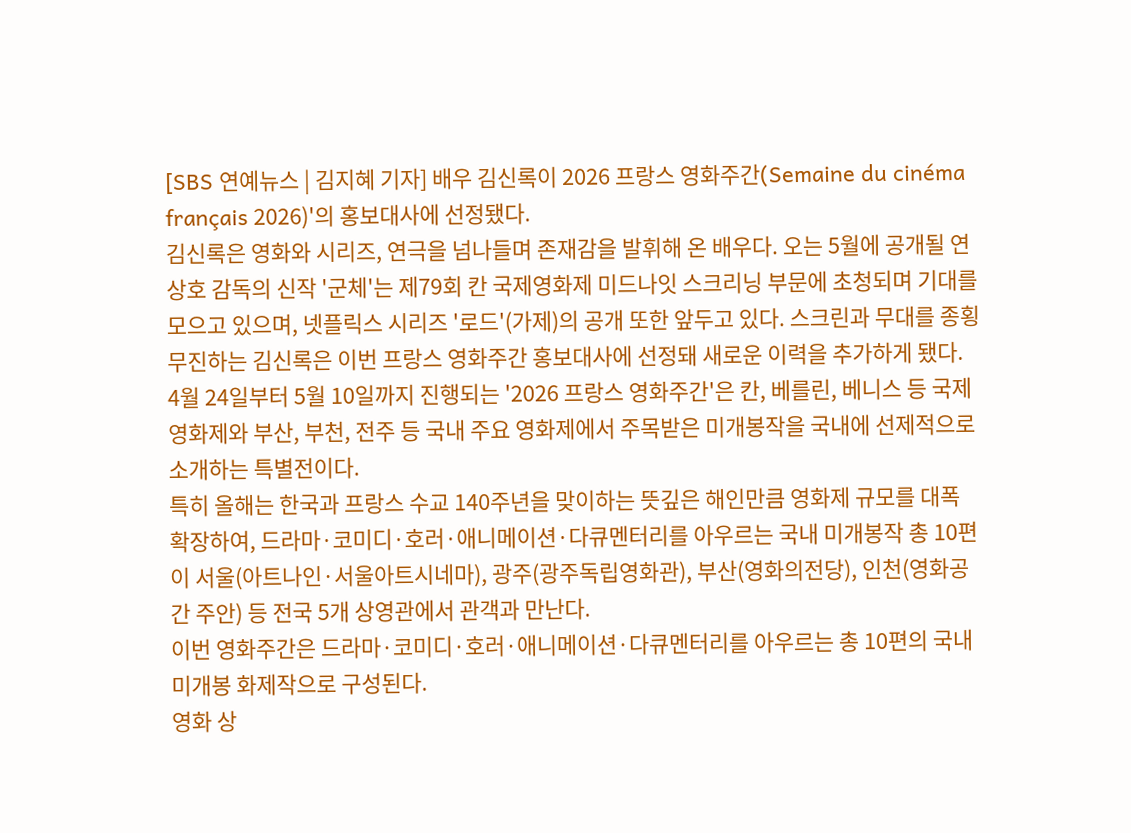[SBS 연예뉴스 | 김지혜 기자] 배우 김신록이 2026 프랑스 영화주간(Semaine du cinéma français 2026)'의 홍보대사에 선정됐다.
김신록은 영화와 시리즈, 연극을 넘나들며 존재감을 발휘해 온 배우다. 오는 5월에 공개될 연상호 감독의 신작 '군체'는 제79회 칸 국제영화제 미드나잇 스크리닝 부문에 초청되며 기대를 모으고 있으며, 넷플릭스 시리즈 '로드'(가제)의 공개 또한 앞두고 있다. 스크린과 무대를 종횡무진하는 김신록은 이번 프랑스 영화주간 홍보대사에 선정돼 새로운 이력을 추가하게 됐다.
4월 24일부터 5월 10일까지 진행되는 '2026 프랑스 영화주간'은 칸, 베를린, 베니스 등 국제 영화제와 부산, 부천, 전주 등 국내 주요 영화제에서 주목받은 미개봉작을 국내에 선제적으로 소개하는 특별전이다.
특히 올해는 한국과 프랑스 수교 140주년을 맞이하는 뜻깊은 해인만큼 영화제 규모를 대폭 확장하여, 드라마·코미디·호러·애니메이션·다큐멘터리를 아우르는 국내 미개봉작 총 10편이 서울(아트나인·서울아트시네마), 광주(광주독립영화관), 부산(영화의전당), 인천(영화공간 주안) 등 전국 5개 상영관에서 관객과 만난다.
이번 영화주간은 드라마·코미디·호러·애니메이션·다큐멘터리를 아우르는 총 10편의 국내 미개봉 화제작으로 구성된다.
영화 상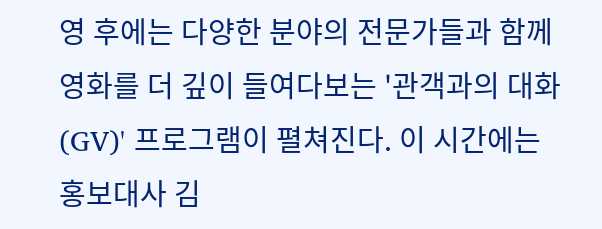영 후에는 다양한 분야의 전문가들과 함께 영화를 더 깊이 들여다보는 '관객과의 대화(GV)' 프로그램이 펼쳐진다. 이 시간에는 홍보대사 김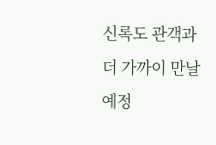신록도 관객과 더 가까이 만날 예정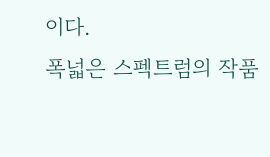이다.
폭넓은 스펙트럼의 작품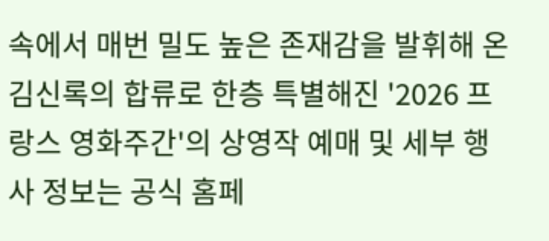속에서 매번 밀도 높은 존재감을 발휘해 온 김신록의 합류로 한층 특별해진 '2026 프랑스 영화주간'의 상영작 예매 및 세부 행사 정보는 공식 홈페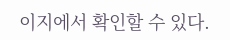이지에서 확인할 수 있다.